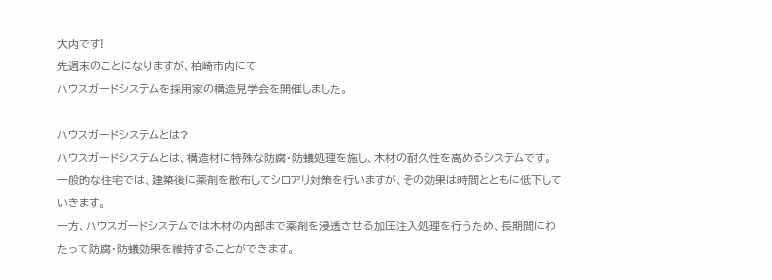大内です!
先週末のことになりますが、柏崎市内にて
ハウスガードシステムを採用家の構造見学会を開催しました。

ハウスガードシステムとは?
ハウスガードシステムとは、構造材に特殊な防腐・防蟻処理を施し、木材の耐久性を高めるシステムです。
一般的な住宅では、建築後に薬剤を散布してシロアリ対策を行いますが、その効果は時間とともに低下していきます。
一方、ハウスガードシステムでは木材の内部まで薬剤を浸透させる加圧注入処理を行うため、長期間にわたって防腐・防蟻効果を維持することができます。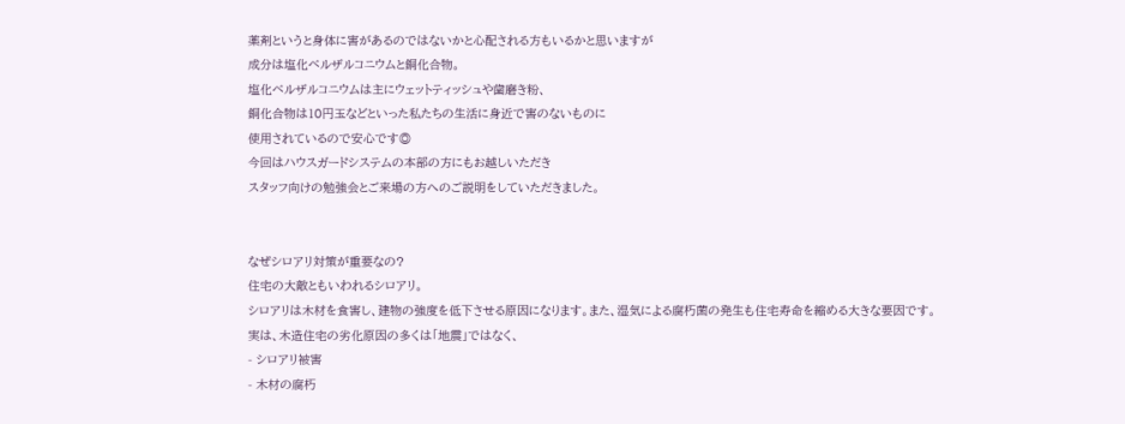薬剤というと身体に害があるのではないかと心配される方もいるかと思いますが
成分は塩化ベルザルコニウムと銅化合物。
塩化ベルザルコニウムは主にウェットティッシュや歯磨き粉、
銅化合物は10円玉などといった私たちの生活に身近で害のないものに
使用されているので安心です◎
今回はハウスガードシステムの本部の方にもお越しいただき
スタッフ向けの勉強会とご来場の方へのご説明をしていただきました。


なぜシロアリ対策が重要なの?
住宅の大敵ともいわれるシロアリ。
シロアリは木材を食害し、建物の強度を低下させる原因になります。また、湿気による腐朽菌の発生も住宅寿命を縮める大きな要因です。
実は、木造住宅の劣化原因の多くは「地震」ではなく、
- シロアリ被害
- 木材の腐朽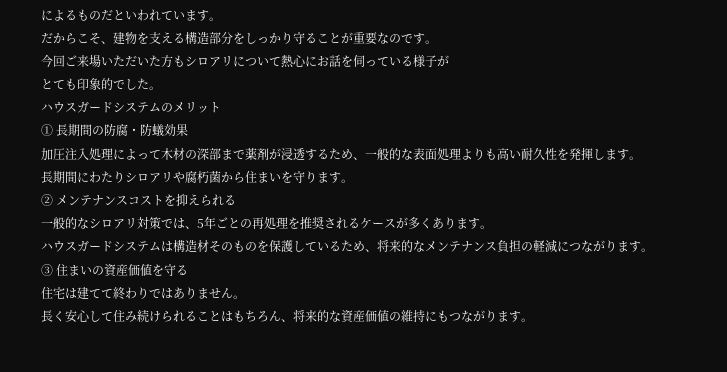によるものだといわれています。
だからこそ、建物を支える構造部分をしっかり守ることが重要なのです。
今回ご来場いただいた方もシロアリについて熱心にお話を伺っている様子が
とても印象的でした。
ハウスガードシステムのメリット
① 長期間の防腐・防蟻効果
加圧注入処理によって木材の深部まで薬剤が浸透するため、一般的な表面処理よりも高い耐久性を発揮します。
長期間にわたりシロアリや腐朽菌から住まいを守ります。
② メンテナンスコストを抑えられる
一般的なシロアリ対策では、5年ごとの再処理を推奨されるケースが多くあります。
ハウスガードシステムは構造材そのものを保護しているため、将来的なメンテナンス負担の軽減につながります。
③ 住まいの資産価値を守る
住宅は建てて終わりではありません。
長く安心して住み続けられることはもちろん、将来的な資産価値の維持にもつながります。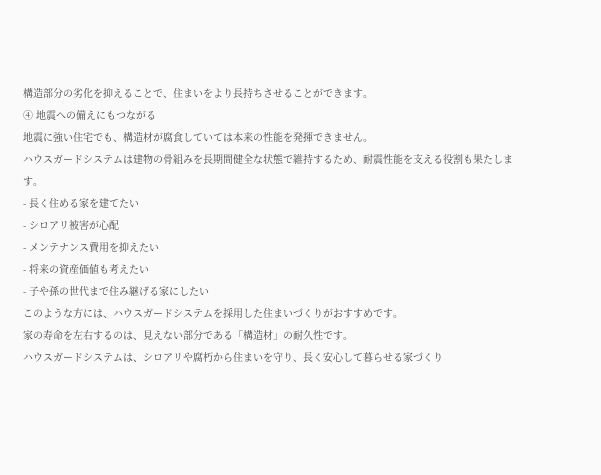構造部分の劣化を抑えることで、住まいをより長持ちさせることができます。
④ 地震への備えにもつながる
地震に強い住宅でも、構造材が腐食していては本来の性能を発揮できません。
ハウスガードシステムは建物の骨組みを長期間健全な状態で維持するため、耐震性能を支える役割も果たします。
- 長く住める家を建てたい
- シロアリ被害が心配
- メンテナンス費用を抑えたい
- 将来の資産価値も考えたい
- 子や孫の世代まで住み継げる家にしたい
このような方には、ハウスガードシステムを採用した住まいづくりがおすすめです。
家の寿命を左右するのは、見えない部分である「構造材」の耐久性です。
ハウスガードシステムは、シロアリや腐朽から住まいを守り、長く安心して暮らせる家づくり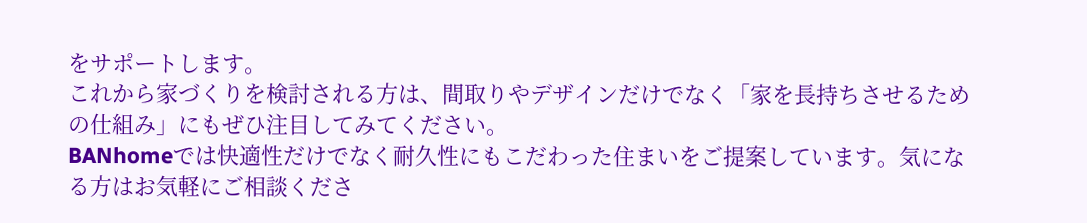をサポートします。
これから家づくりを検討される方は、間取りやデザインだけでなく「家を長持ちさせるための仕組み」にもぜひ注目してみてください。
BANhomeでは快適性だけでなく耐久性にもこだわった住まいをご提案しています。気になる方はお気軽にご相談くださ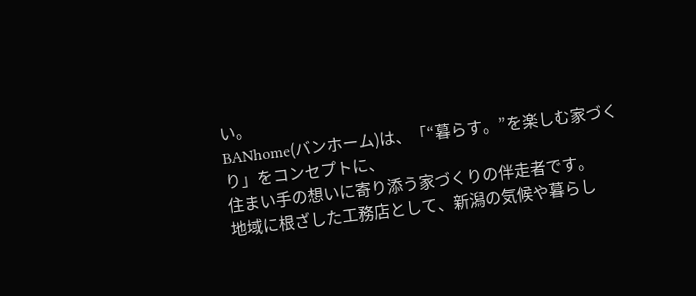い。
BANhome(バンホーム)は、「“暮らす。”を楽しむ家づくり」をコンセプトに、
住まい手の想いに寄り添う家づくりの伴走者です。
地域に根ざした工務店として、新潟の気候や暮らし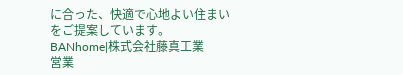に合った、快適で心地よい住まいをご提案しています。
BANhome|株式会社藤真工業
営業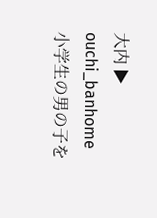大内 ▶ ouchi_banhome
小学生の男の子を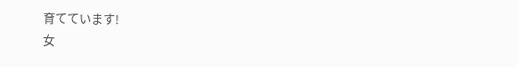育てています!
女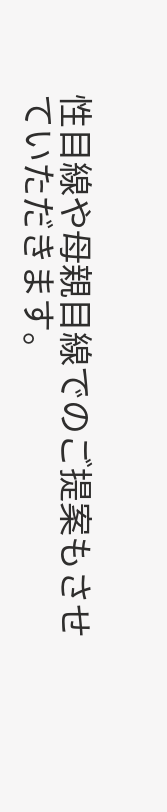性目線や母親目線でのご提案もさせていただきます。